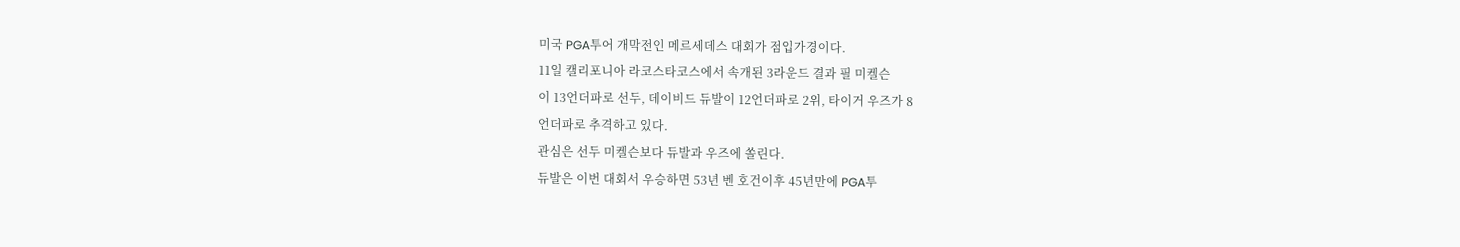미국 PGA투어 개막전인 메르세데스 대회가 점입가경이다.
11일 캘리포니아 라코스타코스에서 속개된 3라운드 결과 필 미켈슨
이 13언더파로 선두, 데이비드 듀발이 12언더파로 2위, 타이거 우즈가 8
언더파로 추격하고 있다.
관심은 선두 미켈슨보다 듀발과 우즈에 쏠린다.
듀발은 이번 대회서 우승하면 53년 벤 호건이후 45년만에 PGA투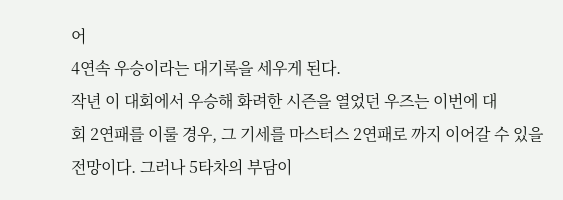어
4연속 우승이라는 대기록을 세우게 된다.
작년 이 대회에서 우승해 화려한 시즌을 열었던 우즈는 이번에 대
회 2연패를 이룰 경우, 그 기세를 마스터스 2연패로 까지 이어갈 수 있을
전망이다. 그러나 5타차의 부담이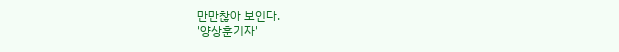만만찮아 보인다.
'양상훈기자'